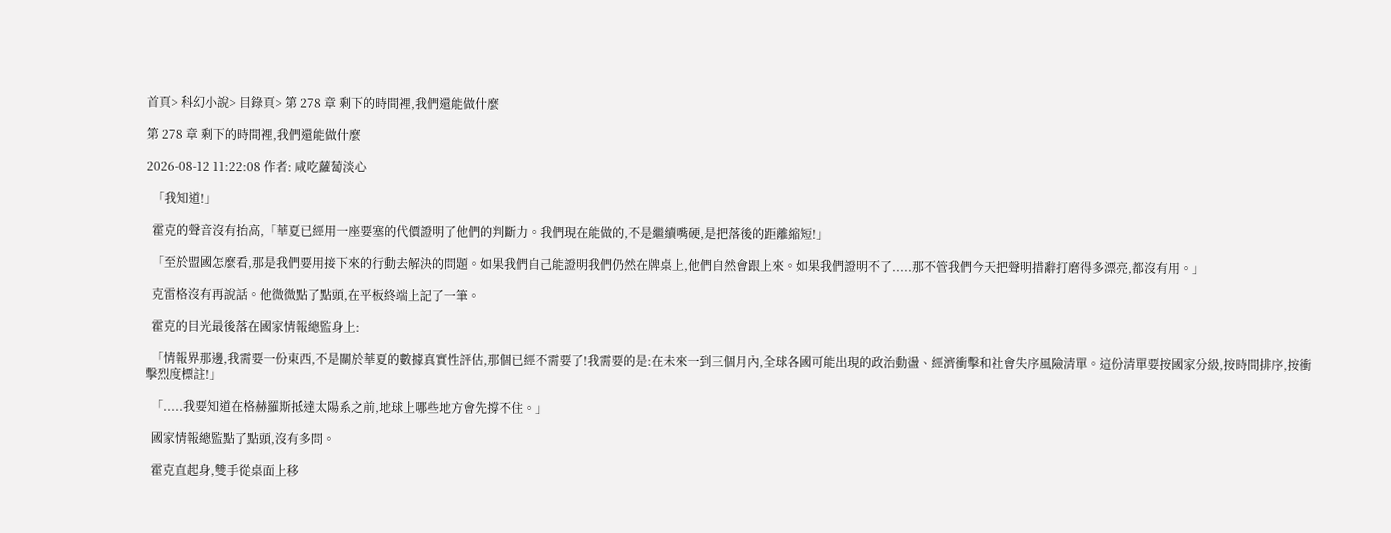首頁> 科幻小說> 目錄頁> 第 278 章 剩下的時間裡,我們還能做什麼

第 278 章 剩下的時間裡,我們還能做什麼

2026-08-12 11:22:08 作者: 咸吃蘿蔔淡心

  「我知道!」

  霍克的聲音沒有抬高,「華夏已經用一座要塞的代價證明了他們的判斷力。我們現在能做的,不是繼續嘴硬,是把落後的距離縮短!」

  「至於盟國怎麼看,那是我們要用接下來的行動去解決的問題。如果我們自己能證明我們仍然在牌桌上,他們自然會跟上來。如果我們證明不了.....那不管我們今天把聲明措辭打磨得多漂亮,都沒有用。」

  克雷格沒有再說話。他微微點了點頭,在平板終端上記了一筆。

  霍克的目光最後落在國家情報總監身上:

  「情報界那邊,我需要一份東西,不是關於華夏的數據真實性評估,那個已經不需要了!我需要的是:在未來一到三個月內,全球各國可能出現的政治動盪、經濟衝擊和社會失序風險清單。這份清單要按國家分級,按時間排序,按衝擊烈度標註!」

  「.....我要知道在格赫羅斯抵達太陽系之前,地球上哪些地方會先撐不住。」

  國家情報總監點了點頭,沒有多問。

  霍克直起身,雙手從桌面上移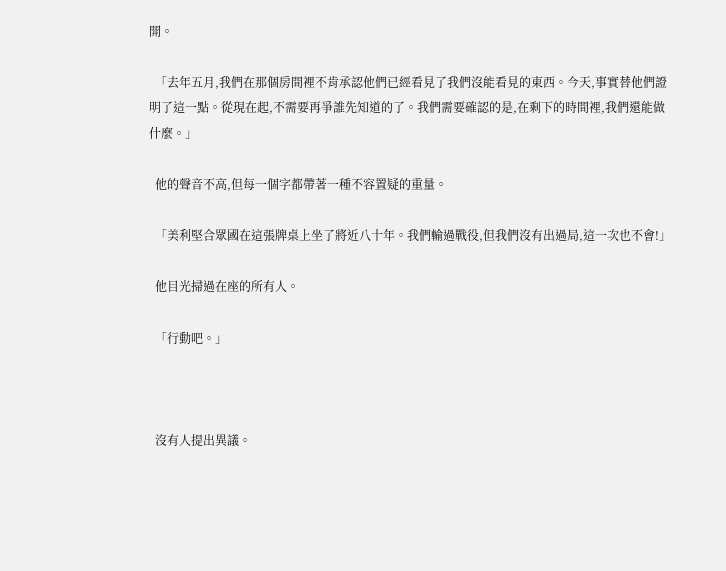開。

  「去年五月,我們在那個房間裡不肯承認他們已經看見了我們沒能看見的東西。今天,事實替他們證明了這一點。從現在起,不需要再爭誰先知道的了。我們需要確認的是,在剩下的時間裡,我們還能做什麼。」

  他的聲音不高,但每一個字都帶著一種不容置疑的重量。

  「美利堅合眾國在這張牌桌上坐了將近八十年。我們輸過戰役,但我們沒有出過局,這一次也不會!」

  他目光掃過在座的所有人。

  「行動吧。」



  沒有人提出異議。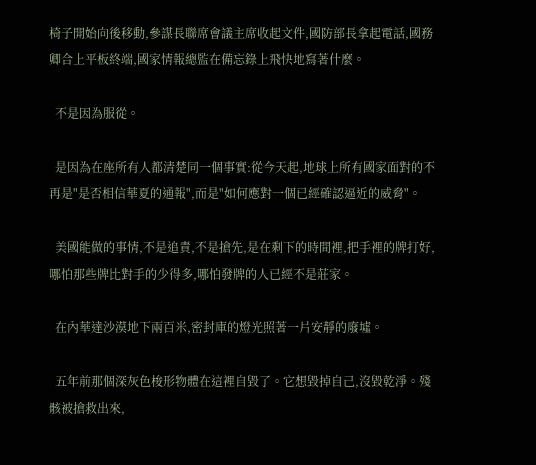椅子開始向後移動,參謀長聯席會議主席收起文件,國防部長拿起電話,國務卿合上平板終端,國家情報總監在備忘錄上飛快地寫著什麼。

  不是因為服從。

  是因為在座所有人都清楚同一個事實:從今天起,地球上所有國家面對的不再是"是否相信華夏的通報",而是"如何應對一個已經確認逼近的威脅"。

  美國能做的事情,不是追責,不是搶先,是在剩下的時間裡,把手裡的牌打好,哪怕那些牌比對手的少得多,哪怕發牌的人已經不是莊家。

  在內華達沙漠地下兩百米,密封庫的燈光照著一片安靜的廢墟。

  五年前那個深灰色梭形物體在這裡自毀了。它想毀掉自己,沒毀乾淨。殘骸被搶救出來,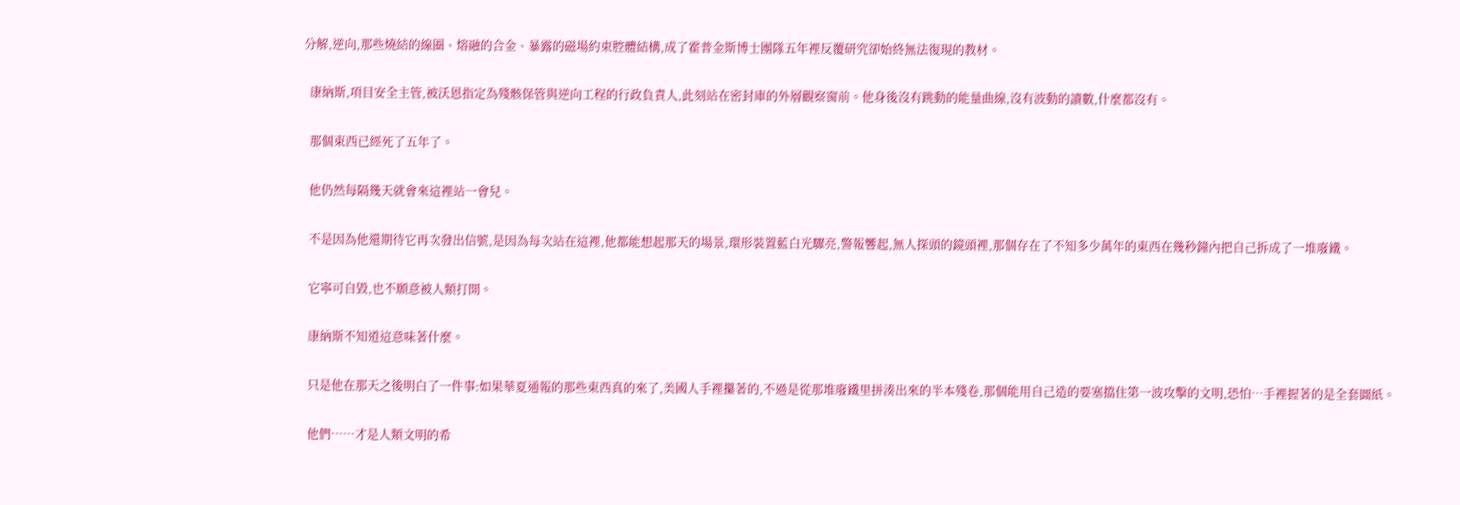分解,逆向,那些燒結的線圈、熔融的合金、暴露的磁場約束腔體結構,成了霍普金斯博士團隊五年裡反覆研究卻始終無法復現的教材。

  康納斯,項目安全主管,被沃恩指定為殘骸保管與逆向工程的行政負責人,此刻站在密封庫的外層觀察窗前。他身後沒有跳動的能量曲線,沒有波動的讀數,什麼都沒有。

  那個東西已經死了五年了。

  他仍然每隔幾天就會來這裡站一會兒。

  不是因為他還期待它再次發出信號,是因為每次站在這裡,他都能想起那天的場景,環形裝置藍白光驟亮,警報響起,無人探頭的鏡頭裡,那個存在了不知多少萬年的東西在幾秒鐘內把自己拆成了一堆廢鐵。

  它寧可自毀,也不願意被人類打開。

  康納斯不知道這意味著什麼。

  只是他在那天之後明白了一件事:如果華夏通報的那些東西真的來了,美國人手裡攥著的,不過是從那堆廢鐵里拼湊出來的半本殘卷,那個能用自己造的要塞擋住第一波攻擊的文明,恐怕…手裡握著的是全套圖紙。

  他們……才是人類文明的希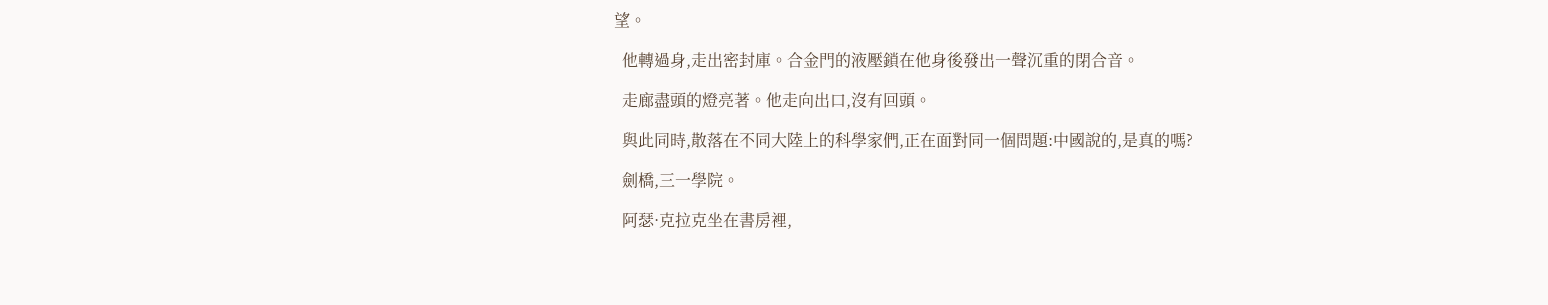望。

  他轉過身,走出密封庫。合金門的液壓鎖在他身後發出一聲沉重的閉合音。

  走廊盡頭的燈亮著。他走向出口,沒有回頭。

  與此同時,散落在不同大陸上的科學家們,正在面對同一個問題:中國說的,是真的嗎?

  劍橋,三一學院。

  阿瑟·克拉克坐在書房裡,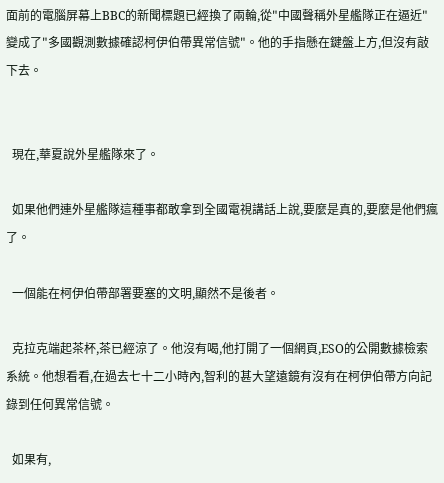面前的電腦屏幕上BBC的新聞標題已經換了兩輪,從"中國聲稱外星艦隊正在逼近"變成了"多國觀測數據確認柯伊伯帶異常信號"。他的手指懸在鍵盤上方,但沒有敲下去。


  現在,華夏說外星艦隊來了。

  如果他們連外星艦隊這種事都敢拿到全國電視講話上說,要麼是真的,要麼是他們瘋了。

  一個能在柯伊伯帶部署要塞的文明,顯然不是後者。

  克拉克端起茶杯,茶已經涼了。他沒有喝,他打開了一個網頁,ESO的公開數據檢索系統。他想看看,在過去七十二小時內,智利的甚大望遠鏡有沒有在柯伊伯帶方向記錄到任何異常信號。

  如果有,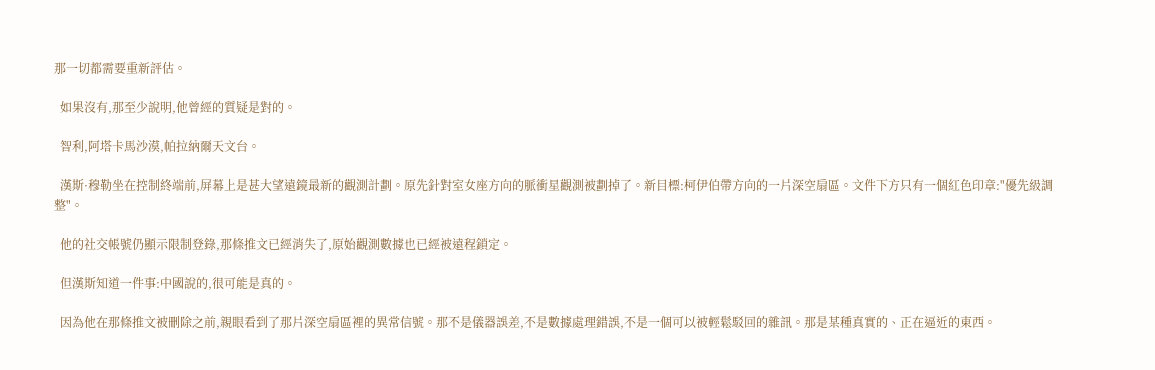那一切都需要重新評估。

  如果沒有,那至少說明,他曾經的質疑是對的。

  智利,阿塔卡馬沙漠,帕拉納爾天文台。

  漢斯·穆勒坐在控制終端前,屏幕上是甚大望遠鏡最新的觀測計劃。原先針對室女座方向的脈衝星觀測被劃掉了。新目標:柯伊伯帶方向的一片深空扇區。文件下方只有一個紅色印章:"優先級調整"。

  他的社交帳號仍顯示限制登錄,那條推文已經消失了,原始觀測數據也已經被遠程鎖定。

  但漢斯知道一件事:中國說的,很可能是真的。

  因為他在那條推文被刪除之前,親眼看到了那片深空扇區裡的異常信號。那不是儀器誤差,不是數據處理錯誤,不是一個可以被輕鬆駁回的雜訊。那是某種真實的、正在逼近的東西。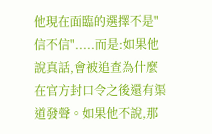他現在面臨的選擇不是"信不信".....而是:如果他說真話,會被追查為什麼在官方封口令之後還有渠道發聲。如果他不說,那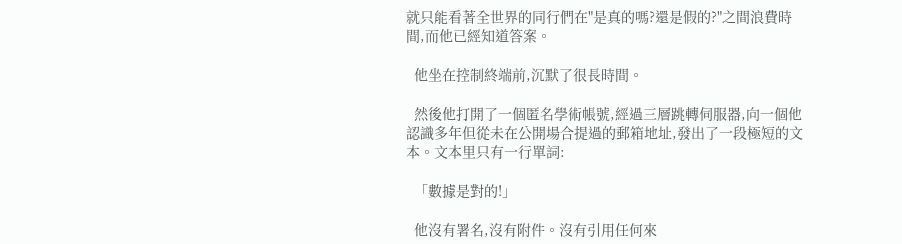就只能看著全世界的同行們在"是真的嗎?還是假的?"之間浪費時間,而他已經知道答案。

  他坐在控制終端前,沉默了很長時間。

  然後他打開了一個匿名學術帳號,經過三層跳轉伺服器,向一個他認識多年但從未在公開場合提過的郵箱地址,發出了一段極短的文本。文本里只有一行單詞:

  「數據是對的!」

  他沒有署名,沒有附件。沒有引用任何來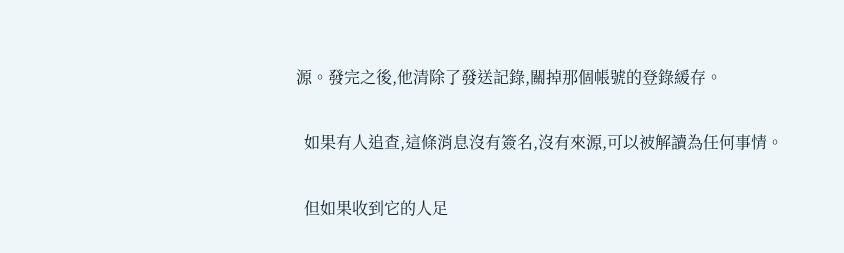源。發完之後,他清除了發送記錄,關掉那個帳號的登錄緩存。

  如果有人追查,這條消息沒有簽名,沒有來源,可以被解讀為任何事情。

  但如果收到它的人足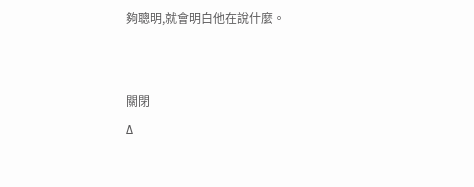夠聰明,就會明白他在說什麼。


關閉
Δ